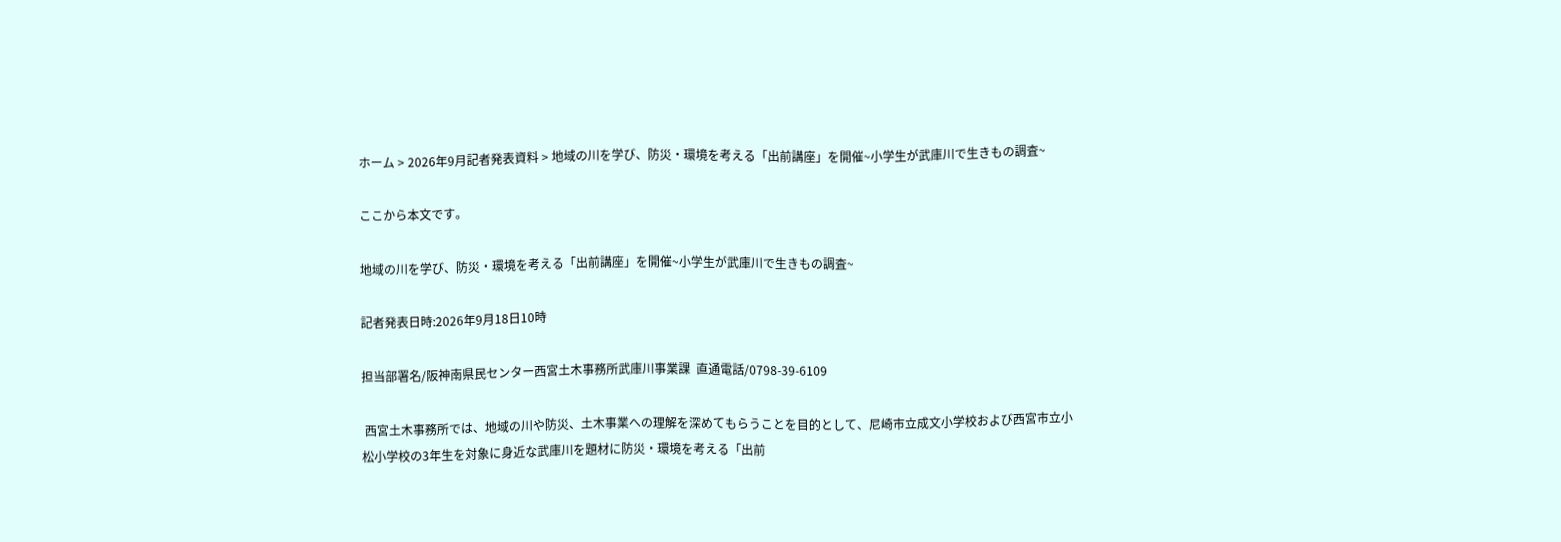ホーム > 2026年9月記者発表資料 > 地域の川を学び、防災・環境を考える「出前講座」を開催~小学生が武庫川で生きもの調査~

ここから本文です。

地域の川を学び、防災・環境を考える「出前講座」を開催~小学生が武庫川で生きもの調査~

記者発表日時:2026年9月18日10時

担当部署名/阪神南県民センター西宮土木事務所武庫川事業課  直通電話/0798-39-6109

 西宮土木事務所では、地域の川や防災、土木事業への理解を深めてもらうことを目的として、尼崎市立成文小学校および西宮市立小松小学校の3年生を対象に身近な武庫川を題材に防災・環境を考える「出前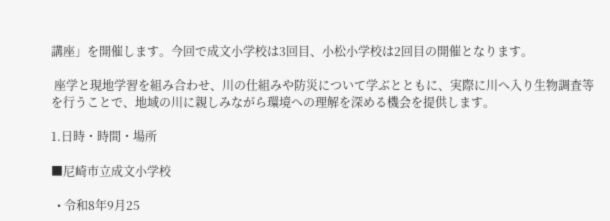講座」を開催します。今回で成文小学校は3回目、小松小学校は2回目の開催となります。

 座学と現地学習を組み合わせ、川の仕組みや防災について学ぶとともに、実際に川へ入り生物調査等を行うことで、地域の川に親しみながら環境への理解を深める機会を提供します。

1.日時・時間・場所

■尼崎市立成文小学校

  • 令和8年9月25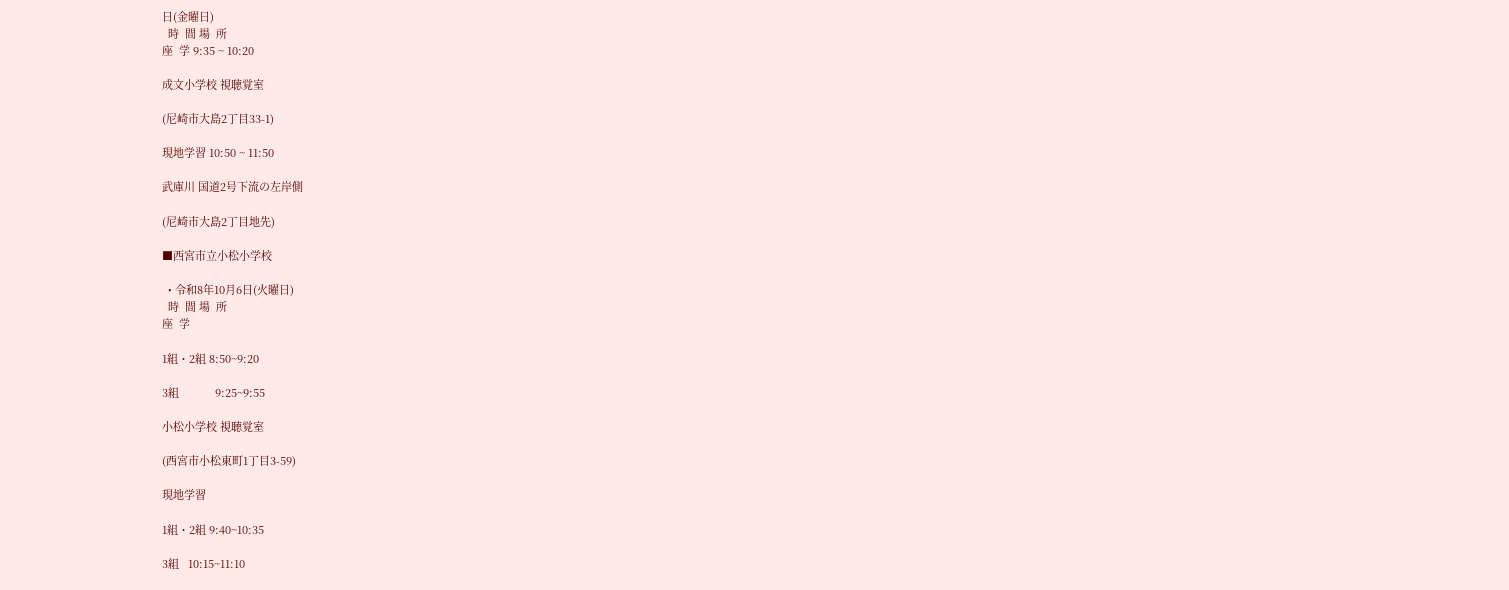日(金曜日)
  時  間 場  所
座  学 9:35 ~ 10:20

成文小学校 視聴覚室

(尼崎市大島2丁目33-1)

現地学習 10:50 ~ 11:50

武庫川 国道2号下流の左岸側

(尼崎市大島2丁目地先)

■西宮市立小松小学校

  • 令和8年10月6日(火曜日)
  時  間 場  所
座  学

1組・2組 8:50~9:20

3組            9:25~9:55

小松小学校 視聴覚室

(西宮市小松東町1丁目3-59)

現地学習

1組・2組 9:40~10:35

3組   10:15~11:10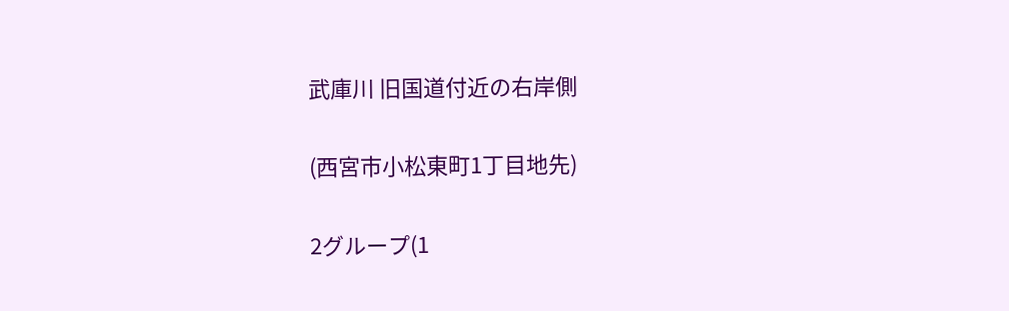武庫川 旧国道付近の右岸側

(西宮市小松東町1丁目地先)

2グループ(1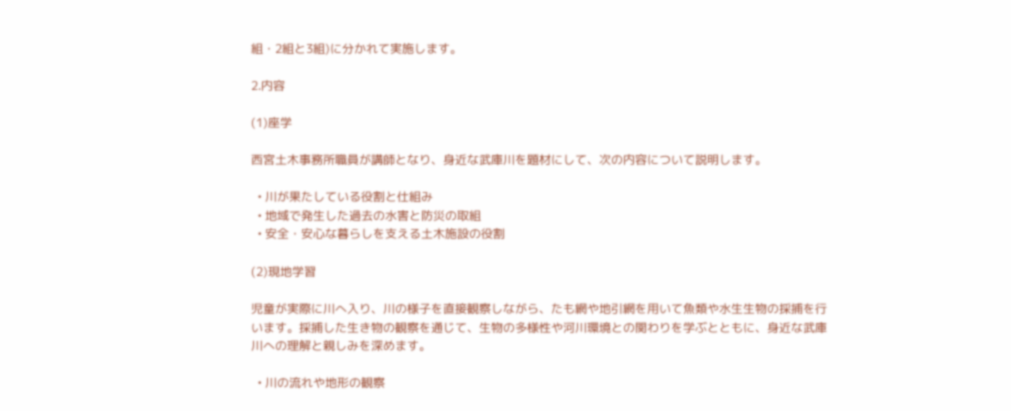組・2組と3組)に分かれて実施します。

2.内容

(1)座学

西宮土木事務所職員が講師となり、身近な武庫川を題材にして、次の内容について説明します。

  • 川が果たしている役割と仕組み
  • 地域で発生した過去の水害と防災の取組
  • 安全・安心な暮らしを支える土木施設の役割

(2)現地学習

児童が実際に川へ入り、川の様子を直接観察しながら、たも網や地引網を用いて魚類や水生生物の採捕を行います。採捕した生き物の観察を通じて、生物の多様性や河川環境との関わりを学ぶとともに、身近な武庫川への理解と親しみを深めます。

  • 川の流れや地形の観察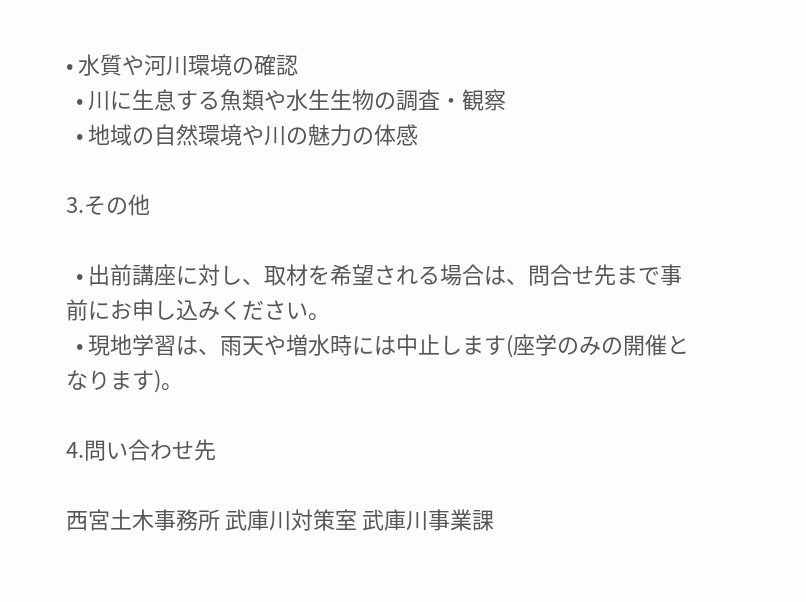• 水質や河川環境の確認
  • 川に生息する魚類や水生生物の調査・観察
  • 地域の自然環境や川の魅力の体感

3.その他

  • 出前講座に対し、取材を希望される場合は、問合せ先まで事前にお申し込みください。
  • 現地学習は、雨天や増水時には中止します(座学のみの開催となります)。

4.問い合わせ先

西宮土木事務所 武庫川対策室 武庫川事業課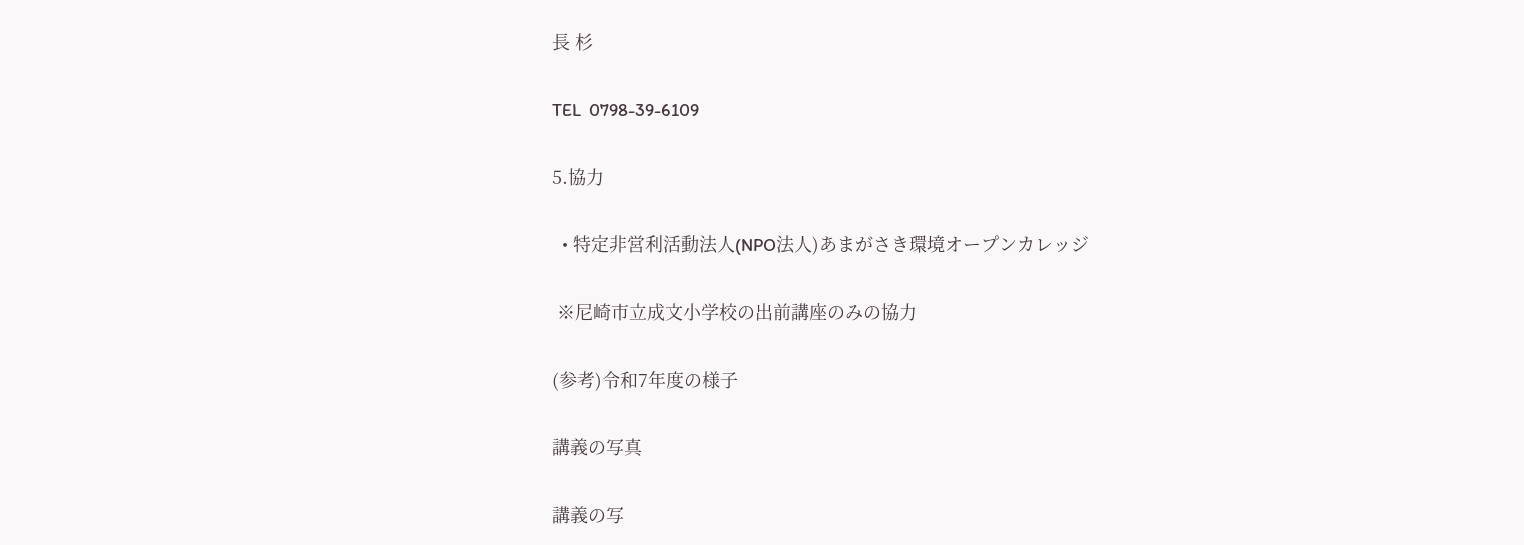長 杉

TEL  0798-39-6109

5.協力

  • 特定非営利活動法人(NPO法人)あまがさき環境オープンカレッジ

 ※尼崎市立成文小学校の出前講座のみの協力

(参考)令和7年度の様子

講義の写真

講義の写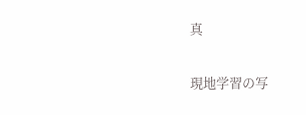真

現地学習の写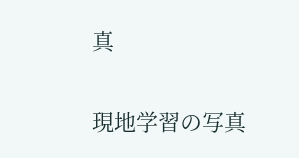真

現地学習の写真